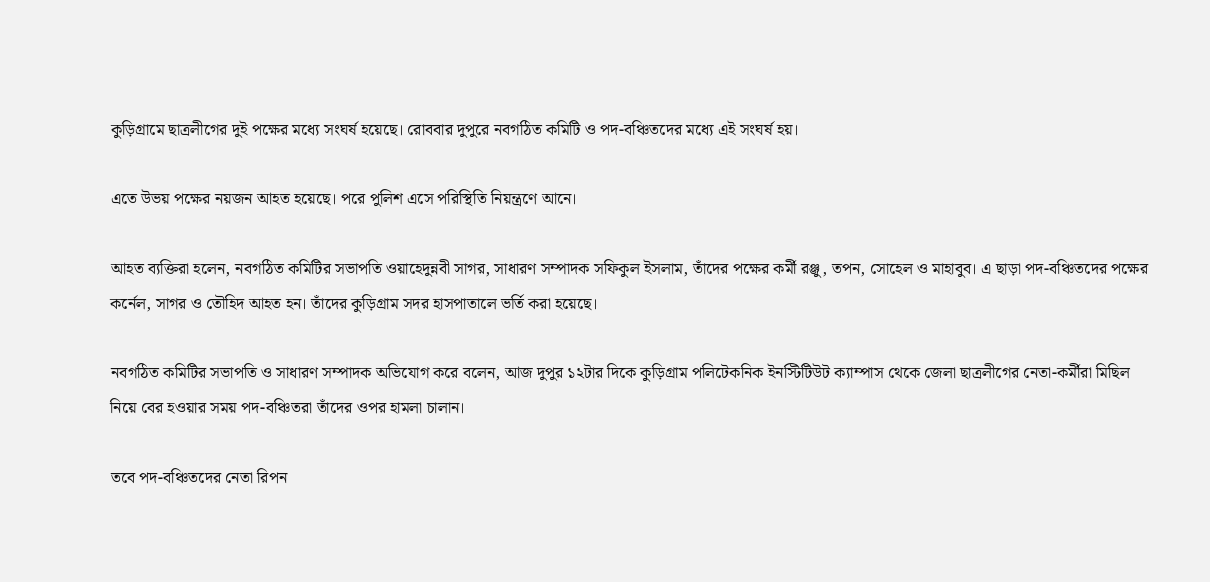কুড়িগ্রামে ছাত্রলীগের দুই পক্ষের মধ্যে সংঘর্ষ হয়েছে। রোববার দুপুরে নবগঠিত কমিটি ও পদ-বঞ্চিতদের মধ্যে এই সংঘর্ষ হয়।

এতে উভয় পক্ষের নয়জন আহত হয়েছে। পরে পুলিশ এসে পরিস্থিতি নিয়ন্ত্রণে আনে।

আহত ব্যক্তিরা হলেন, নবগঠিত কমিটির সভাপতি ওয়াহেদুন্নবী সাগর, সাধারণ সম্পাদক সফিকুল ইসলাম, তাঁদের পক্ষের কর্মী রঞ্জু, তপন, সোহেল ও মাহাবুব। এ ছাড়া পদ-বঞ্চিতদের পক্ষের কর্নেল, সাগর ও তৌহিদ আহত হন। তাঁদের কুড়িগ্রাম সদর হাসপাতালে ভর্তি করা হয়েছে।

নবগঠিত কমিটির সভাপতি ও সাধারণ সম্পাদক অভিযোগ করে বলেন, আজ দুপুর ১২টার দিকে কুড়িগ্রাম পলিটেকনিক ইনস্টিটিউট ক্যাম্পাস থেকে জেলা ছাত্রলীগের নেতা-কর্মীরা মিছিল নিয়ে বের হওয়ার সময় পদ-বঞ্চিতরা তাঁদের ওপর হামলা চালান।

তবে পদ-বঞ্চিতদের নেতা রিপন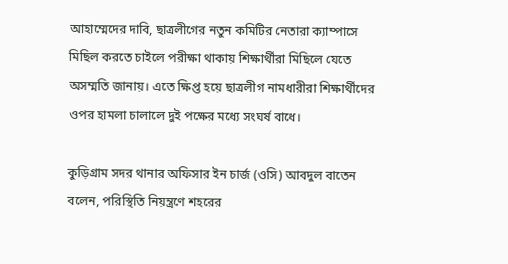আহাম্মেদের দাবি, ছাত্রলীগের নতুন কমিটির নেতারা ক্যাম্পাসে মিছিল করতে চাইলে পরীক্ষা থাকায় শিক্ষার্থীরা মিছিলে যেতে অসম্মতি জানায়। এতে ক্ষিপ্ত হয়ে ছাত্রলীগ নামধারীরা শিক্ষার্থীদের ওপর হামলা চালালে দুই পক্ষের মধ্যে সংঘর্ষ বাধে।

কুড়িগ্রাম সদর থানার অফিসার ইন চার্জ (ওসি) আবদুল বাতেন বলেন, পরিস্থিতি নিয়ন্ত্রণে শহরের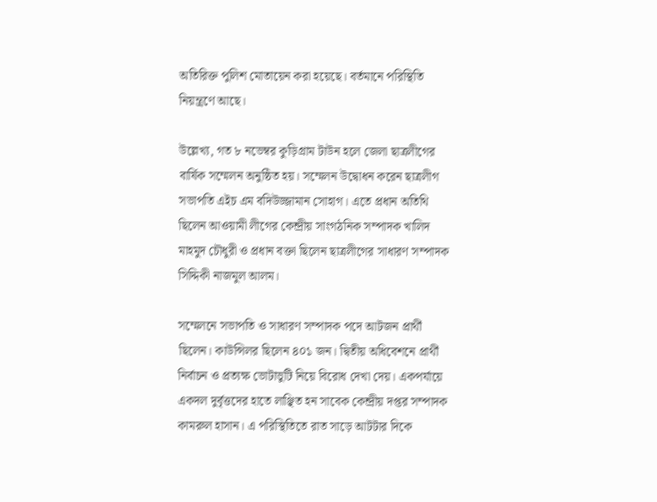অতিরিক্ত পুলিশ মোতায়েন করা হয়েছে। বর্তমানে পরিস্থিতি নিয়ন্ত্রণে আছে।

উল্লেখ্য, গত ৮ নভেম্বর কুড়িগ্রাম টাউন হলে জেলা ছাত্রলীগের বার্ষিক সম্মেলন অনুষ্ঠিত হয়। সম্মেলন উদ্বোধন করেন ছাত্রলীগ সভাপতি এইচ এম বদিউজ্জামান সোহাগ। এতে প্রধান অতিথি ছিলেন আওয়ামী লীগের কেন্দ্রীয় সাংগঠনিক সম্পাদক খালিদ মাহমুদ চৌধুরী ও প্রধান বক্তা ছিলেন ছাত্রলীগের সাধারণ সম্পাদক সিদ্দিকী নাজমুল আলম।

সম্মেলনে সভাপতি ও সাধারণ সম্পাদক পদে আটজন প্রার্থী ছিলেন। কাউন্সিলর ছিলেন ৪০১ জন। দ্বিতীয় অধিবেশনে প্রার্থী নির্বাচন ও প্রত্যক্ষ ভোটাভুটি নিয়ে বিরোধ দেখা দেয়। একপর্যায়ে একদল দুর্বৃত্তদের হাতে লাঞ্ছিত হন সাবেক কেন্দ্রীয় দপ্তর সম্পাদক কামরুল হাসান। এ পরিস্থিতিতে রাত সাড়ে আটটার দিকে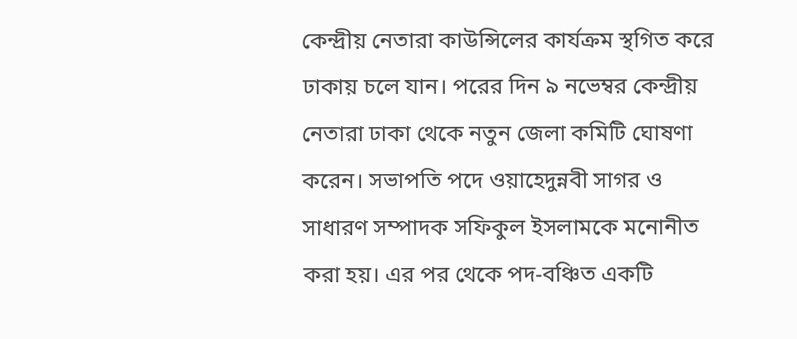কেন্দ্রীয় নেতারা কাউন্সিলের কার্যক্রম স্থগিত করে ঢাকায় চলে যান। পরের দিন ৯ নভেম্বর কেন্দ্রীয় নেতারা ঢাকা থেকে নতুন জেলা কমিটি ঘোষণা করেন। সভাপতি পদে ওয়াহেদুন্নবী সাগর ও সাধারণ সম্পাদক সফিকুল ইসলামকে মনোনীত করা হয়। এর পর থেকে পদ-বঞ্চিত একটি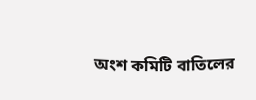অংশ কমিটি বাতিলের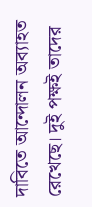দাবিতে আন্দোলন অব্যাহত রেখেছে। দুই পক্ষই তাদের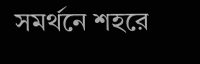সমর্থনে শহরে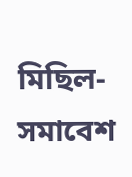মিছিল-সমাবেশ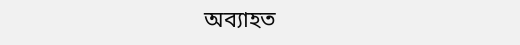অব্যাহত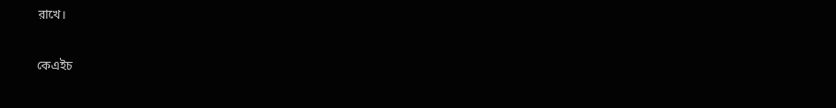রাখে।

কেএইচ